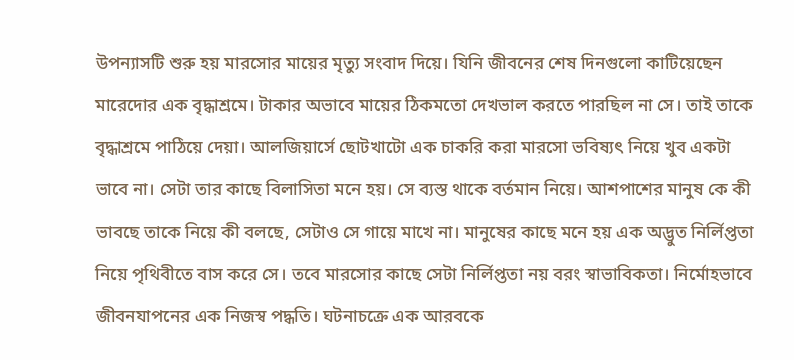উপন্যাসটি শুরু হয় মারসোর মায়ের মৃত্যু সংবাদ দিয়ে। যিনি জীবনের শেষ দিনগুলো কাটিয়েছেন মারেদোর এক বৃদ্ধাশ্রমে। টাকার অভাবে মায়ের ঠিকমতো দেখভাল করতে পারছিল না সে। তাই তাকে বৃদ্ধাশ্রমে পাঠিয়ে দেয়া। আলজিয়ার্সে ছোটখাটো এক চাকরি করা মারসো ভবিষ্যৎ নিয়ে খুব একটা ভাবে না। সেটা তার কাছে বিলাসিতা মনে হয়। সে ব্যস্ত থাকে বর্তমান নিয়ে। আশপাশের মানুষ কে কী ভাবছে তাকে নিয়ে কী বলছে, সেটাও সে গায়ে মাখে না। মানুষের কাছে মনে হয় এক অদ্ভুত নির্লিপ্ততা নিয়ে পৃথিবীতে বাস করে সে। তবে মারসোর কাছে সেটা নির্লিপ্ততা নয় বরং স্বাভাবিকতা। নির্মোহভাবে জীবনযাপনের এক নিজস্ব পদ্ধতি। ঘটনাচক্রে এক আরবকে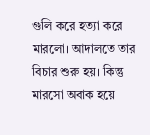গুলি করে হত্যা করে মারলো। আদালতে তার বিচার শুরু হয়। কিন্তু মারসো অবাক হয়ে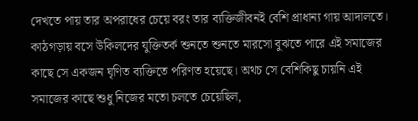দেখতে পায় তার অপরাধের চেয়ে বরং তার ব্যক্তিজীবনই বেশি প্রাধান্য গায় আদালতে। কাঠগড়ায় বসে উকিলদের যুক্তিতর্ক শুনতে শুনতে মারসো বুঝতে পারে এই সমাজের কাছে সে একজন ঘৃণিত ব্যক্তিতে পরিণত হয়েছে। অথচ সে বেশিকিছু চায়নি এই সমাজের কাছে শুধু নিজের মতো চলতে চেয়েছিল,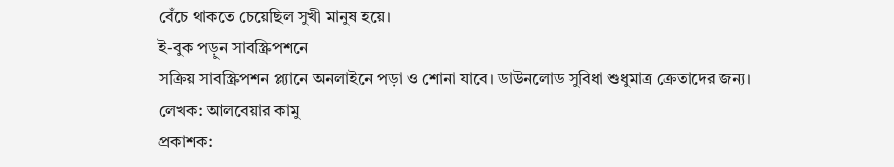বেঁচে থাকতে চেয়েছিল সুখী মানুষ হয়ে।
ই-বুক পড়ুন সাবস্ক্রিপশনে
সক্রিয় সাবস্ক্রিপশন প্ল্যানে অনলাইনে পড়া ও শোনা যাবে। ডাউনলোড সুবিধা শুধুমাত্র ক্রেতাদের জন্য।
লেখক: আলবেয়ার কামু
প্রকাশক: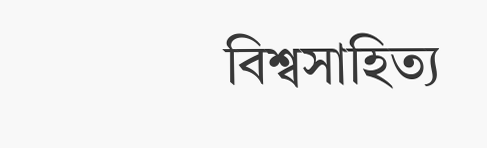বিশ্বসাহিত্য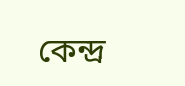কেন্দ্র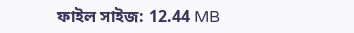ফাইল সাইজ: 12.44 MB